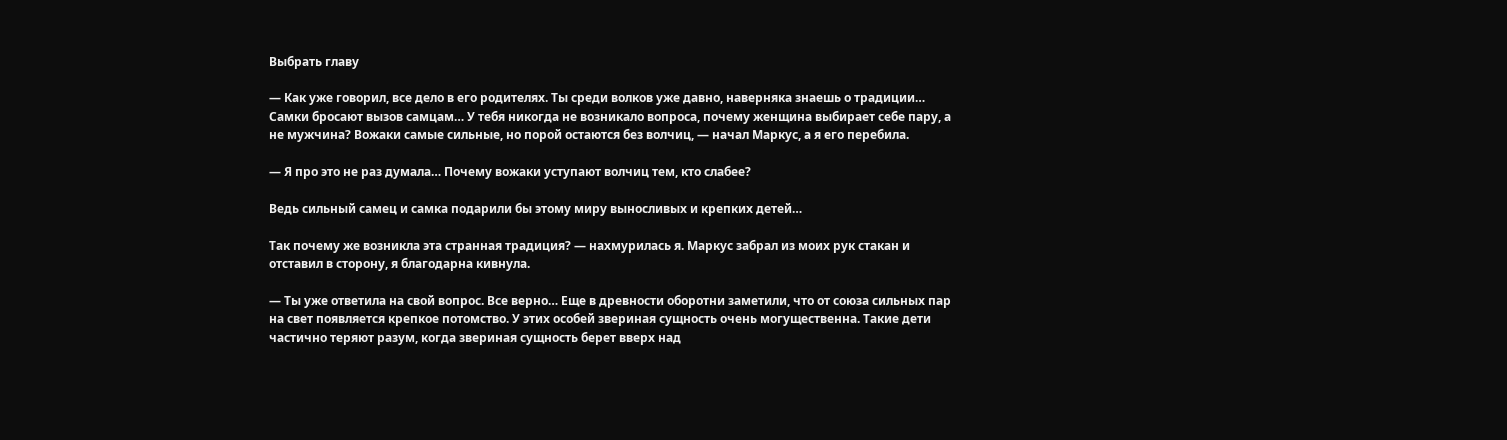Выбрать главу

— Как уже говорил, все дело в его родителях. Ты среди волков уже давно, наверняка знаешь о традиции… Самки бросают вызов самцам… У тебя никогда не возникало вопроса, почему женщина выбирает себе пару, а не мужчина? Вожаки самые сильные, но порой остаются без волчиц, — начал Маркус, а я его перебила.

— Я про это не раз думала… Почему вожаки уступают волчиц тем, кто слабее?

Ведь сильный самец и самка подарили бы этому миру выносливых и крепких детей…

Так почему же возникла эта странная традиция? — нахмурилась я. Маркус забрал из моих рук стакан и отставил в сторону, я благодарна кивнула.

— Ты уже ответила на свой вопрос. Все верно… Еще в древности оборотни заметили, что от союза сильных пар на свет появляется крепкое потомство. У этих особей звериная сущность очень могущественна. Такие дети частично теряют разум, когда звериная сущность берет вверх над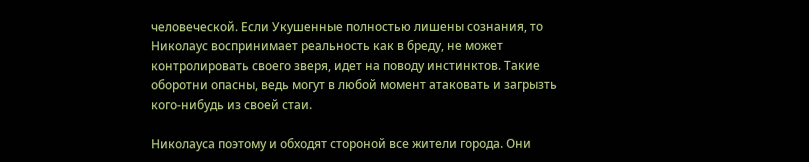человеческой. Если Укушенные полностью лишены сознания, то Николаус воспринимает реальность как в бреду, не может контролировать своего зверя, идет на поводу инстинктов. Такие оборотни опасны, ведь могут в любой момент атаковать и загрызть кого-нибудь из своей стаи.

Николауса поэтому и обходят стороной все жители города. Они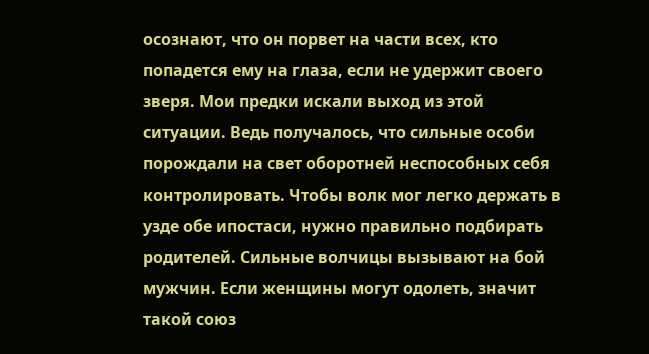осознают, что он порвет на части всех, кто попадется ему на глаза, если не удержит своего зверя. Мои предки искали выход из этой ситуации. Ведь получалось, что сильные особи порождали на свет оборотней неспособных себя контролировать. Чтобы волк мог легко держать в узде обе ипостаси, нужно правильно подбирать родителей. Сильные волчицы вызывают на бой мужчин. Если женщины могут одолеть, значит такой союз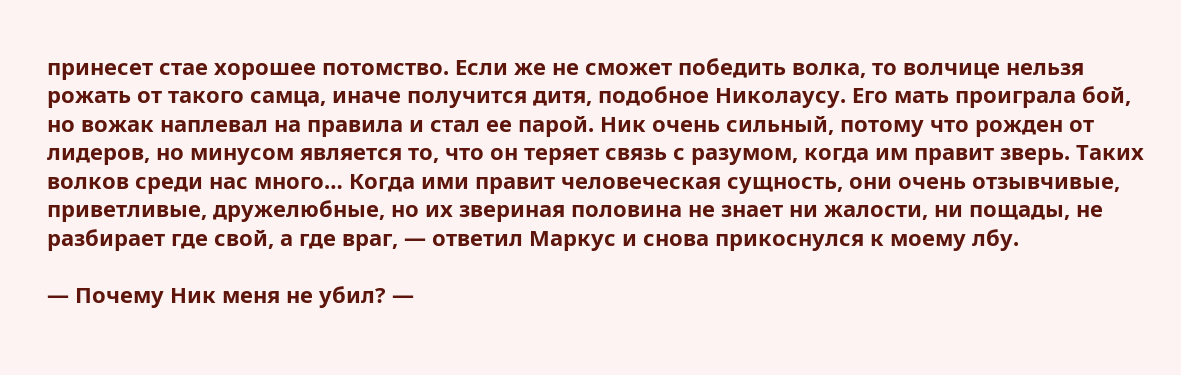принесет стае хорошее потомство. Если же не сможет победить волка, то волчице нельзя рожать от такого самца, иначе получится дитя, подобное Николаусу. Его мать проиграла бой, но вожак наплевал на правила и стал ее парой. Ник очень сильный, потому что рожден от лидеров, но минусом является то, что он теряет связь с разумом, когда им правит зверь. Таких волков среди нас много… Когда ими правит человеческая сущность, они очень отзывчивые, приветливые, дружелюбные, но их звериная половина не знает ни жалости, ни пощады, не разбирает где свой, а где враг, — ответил Маркус и снова прикоснулся к моему лбу.

— Почему Ник меня не убил? —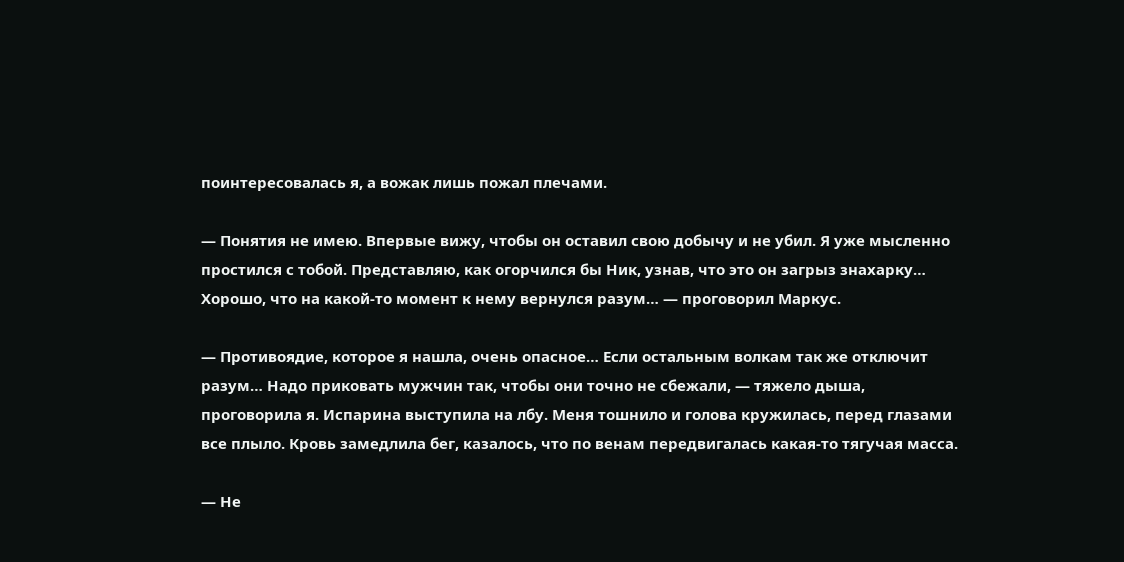поинтересовалась я, а вожак лишь пожал плечами.

— Понятия не имею. Впервые вижу, чтобы он оставил свою добычу и не убил. Я уже мысленно простился с тобой. Представляю, как огорчился бы Ник, узнав, что это он загрыз знахарку… Хорошо, что на какой-то момент к нему вернулся разум… — проговорил Маркус.

— Противоядие, которое я нашла, очень опасное… Если остальным волкам так же отключит разум… Надо приковать мужчин так, чтобы они точно не сбежали, — тяжело дыша, проговорила я. Испарина выступила на лбу. Меня тошнило и голова кружилась, перед глазами все плыло. Кровь замедлила бег, казалось, что по венам передвигалась какая-то тягучая масса.

— Не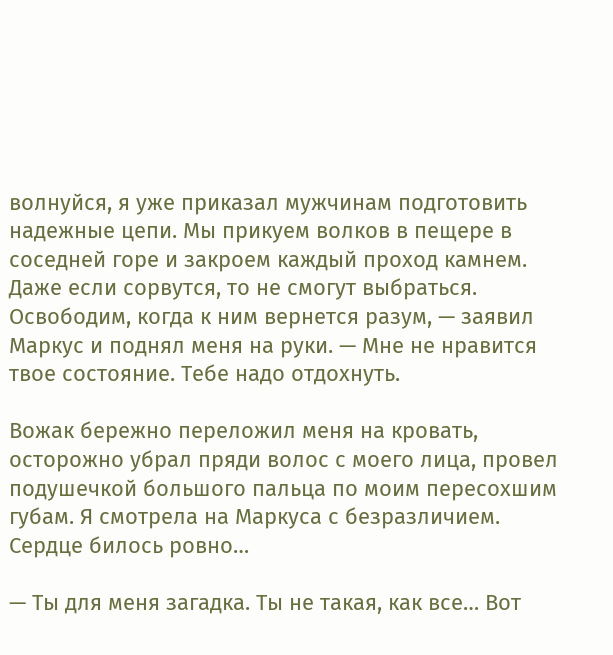волнуйся, я уже приказал мужчинам подготовить надежные цепи. Мы прикуем волков в пещере в соседней горе и закроем каждый проход камнем. Даже если сорвутся, то не смогут выбраться. Освободим, когда к ним вернется разум, — заявил Маркус и поднял меня на руки. — Мне не нравится твое состояние. Тебе надо отдохнуть.

Вожак бережно переложил меня на кровать, осторожно убрал пряди волос с моего лица, провел подушечкой большого пальца по моим пересохшим губам. Я смотрела на Маркуса с безразличием. Сердце билось ровно…

— Ты для меня загадка. Ты не такая, как все… Вот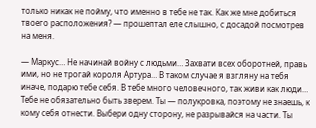только никак не пойму, что именно в тебе не так. Как же мне добиться твоего расположения? — прошептал еле слышно, с досадой посмотрев на меня.

— Маркус… Не начинай войну с людьми… Захвати всех оборотней, правь ими, но не трогай короля Артура… В таком случае я взгляну на тебя иначе, подарю тебе себя. В тебе много человечного, так живи как люди… Тебе не обязательно быть зверем. Ты — полукровка, поэтому не знаешь, к кому себя отнести. Выбери одну сторону, не разрывайся на части. Ты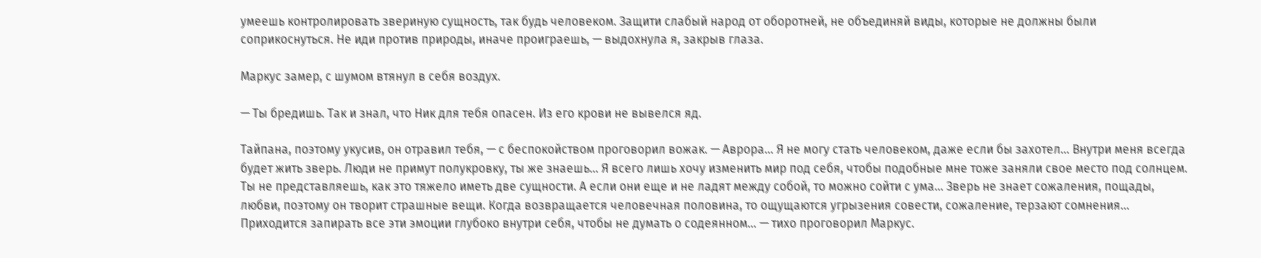умеешь контролировать звериную сущность, так будь человеком. Защити слабый народ от оборотней, не объединяй виды, которые не должны были соприкоснуться. Не иди против природы, иначе проиграешь, — выдохнула я, закрыв глаза.

Маркус замер, с шумом втянул в себя воздух.

— Ты бредишь. Так и знал, что Ник для тебя опасен. Из его крови не вывелся яд.

Тайпана, поэтому укусив, он отравил тебя, — с беспокойством проговорил вожак. — Аврора… Я не могу стать человеком, даже если бы захотел… Внутри меня всегда будет жить зверь. Люди не примут полукровку, ты же знаешь… Я всего лишь хочу изменить мир под себя, чтобы подобные мне тоже заняли свое место под солнцем. Ты не представляешь, как это тяжело иметь две сущности. А если они еще и не ладят между собой, то можно сойти с ума… Зверь не знает сожаления, пощады, любви, поэтому он творит страшные вещи. Когда возвращается человечная половина, то ощущаются угрызения совести, сожаление, терзают сомнения… Приходится запирать все эти эмоции глубоко внутри себя, чтобы не думать о содеянном… — тихо проговорил Маркус.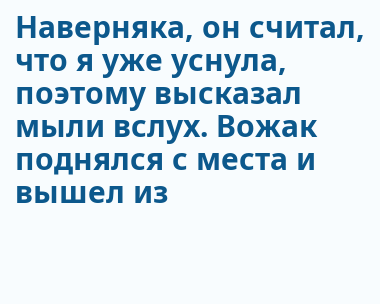Наверняка, он считал, что я уже уснула, поэтому высказал мыли вслух. Вожак поднялся с места и вышел из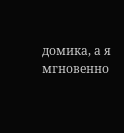домика, а я мгновенно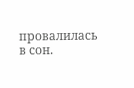провалилась в сон.